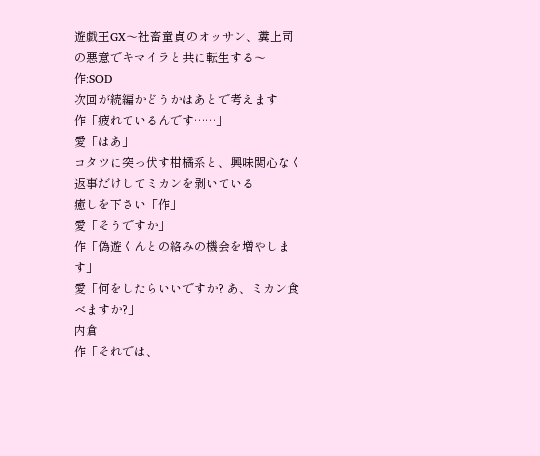遊戯王GX〜社畜童貞のオッサン、糞上司の悪意でキマイラと共に転生する〜 作:SOD
次回が続編かどうかはあとで考えます
作「疲れているんです……」
愛「はあ」
コタツに突っ伏す柑橘系と、興味関心なく返事だけしてミカンを剥いている
癒しを下さい「作」
愛「そうですか」
作「偽遊くんとの絡みの機会を増やします」
愛「何をしたらいいですか? あ、ミカン食べますか?」
内倉
作「それでは、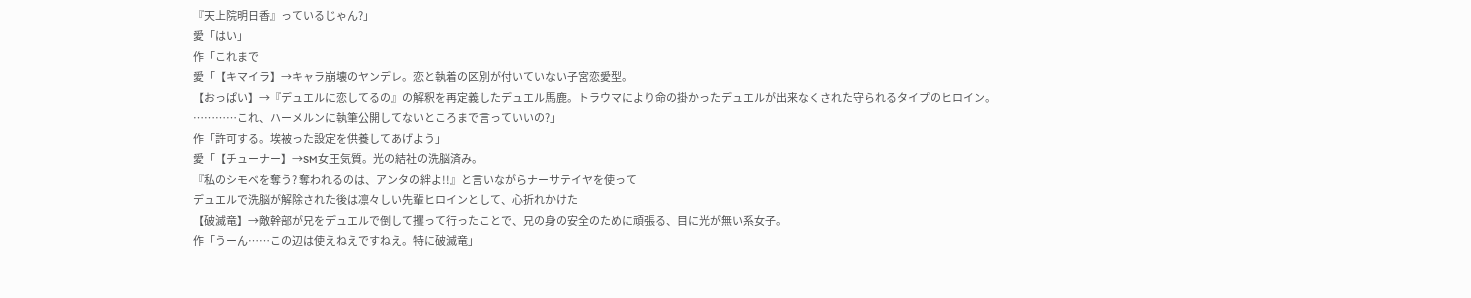『天上院明日香』っているじゃん?」
愛「はい」
作「これまで
愛「【キマイラ】→キャラ崩壊のヤンデレ。恋と執着の区別が付いていない子宮恋愛型。
【おっぱい】→『デュエルに恋してるの』の解釈を再定義したデュエル馬鹿。トラウマにより命の掛かったデュエルが出来なくされた守られるタイプのヒロイン。
…………これ、ハーメルンに執筆公開してないところまで言っていいの?」
作「許可する。埃被った設定を供養してあげよう」
愛「【チューナー】→SM女王気質。光の結社の洗脳済み。
『私のシモベを奪う? 奪われるのは、アンタの絆よ!!』と言いながらナーサテイヤを使って
デュエルで洗脳が解除された後は凛々しい先輩ヒロインとして、心折れかけた
【破滅竜】→敵幹部が兄をデュエルで倒して攫って行ったことで、兄の身の安全のために頑張る、目に光が無い系女子。
作「うーん……この辺は使えねえですねえ。特に破滅竜」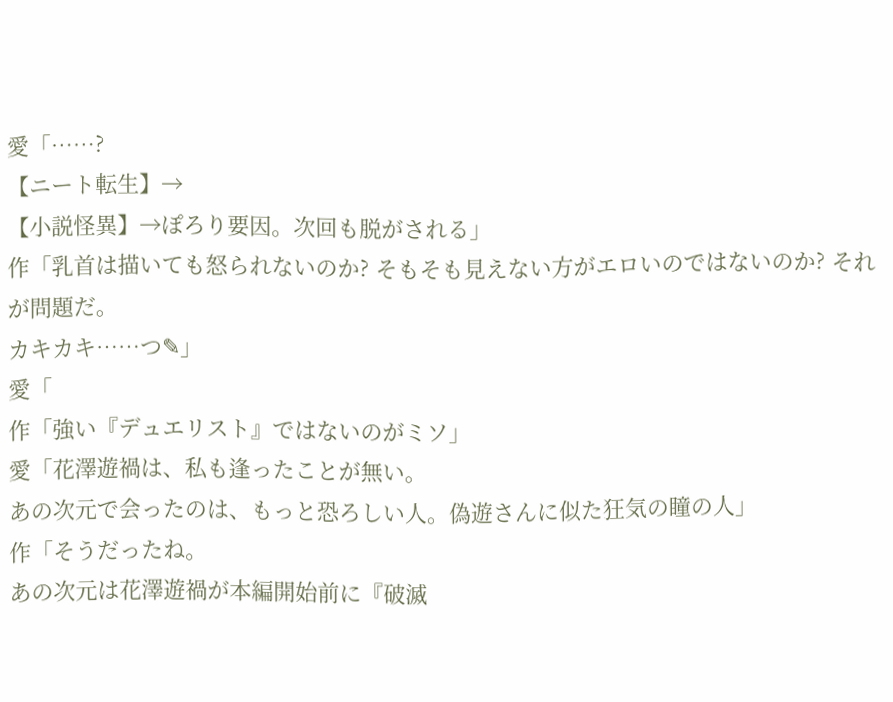愛「……?
【ニート転生】→
【小説怪異】→ぽろり要因。次回も脱がされる」
作「乳首は描いても怒られないのか? そもそも見えない方がエロいのではないのか? それが問題だ。
カキカキ……つ✎」
愛「
作「強い『デュエリスト』ではないのがミソ」
愛「花澤遊禍は、私も逢ったことが無い。
あの次元で会ったのは、もっと恐ろしい人。偽遊さんに似た狂気の瞳の人」
作「そうだったね。
あの次元は花澤遊禍が本編開始前に『破滅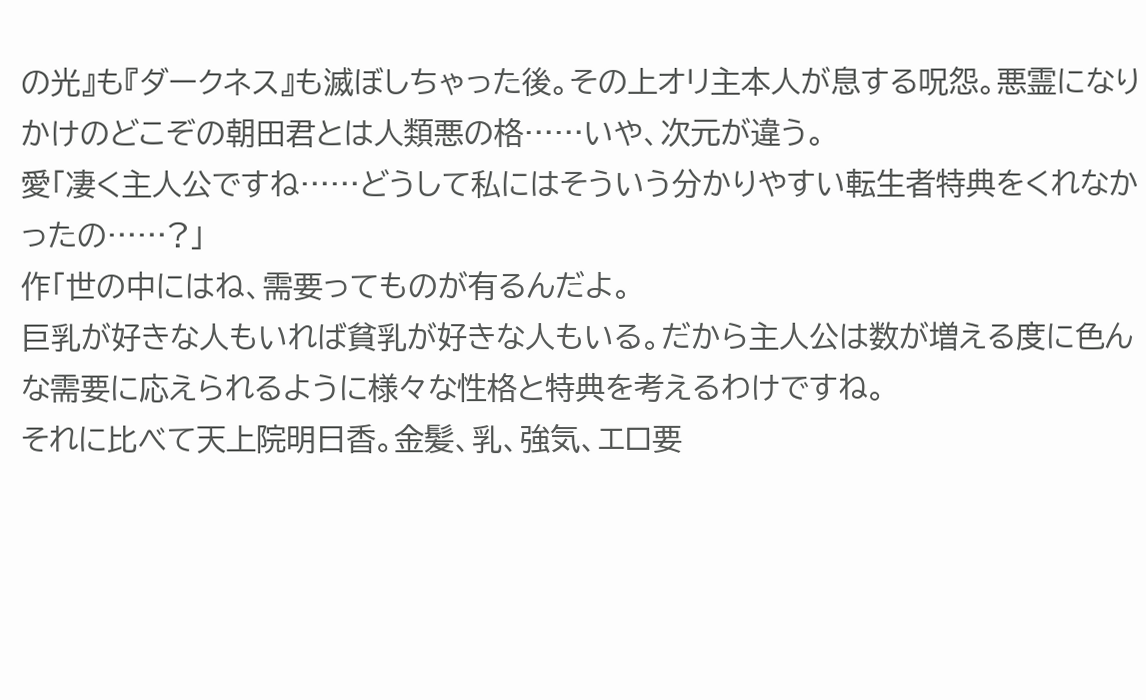の光』も『ダークネス』も滅ぼしちゃった後。その上オリ主本人が息する呪怨。悪霊になりかけのどこぞの朝田君とは人類悪の格……いや、次元が違う。
愛「凄く主人公ですね……どうして私にはそういう分かりやすい転生者特典をくれなかったの……?」
作「世の中にはね、需要ってものが有るんだよ。
巨乳が好きな人もいれば貧乳が好きな人もいる。だから主人公は数が増える度に色んな需要に応えられるように様々な性格と特典を考えるわけですね。
それに比べて天上院明日香。金髪、乳、強気、エロ要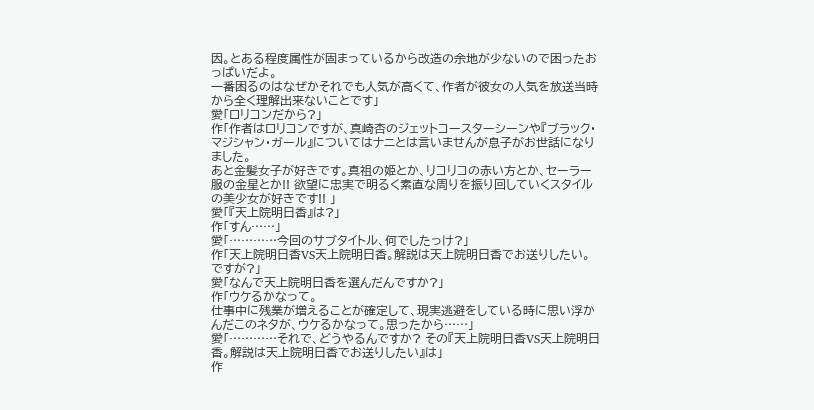因。とある程度属性が固まっているから改造の余地が少ないので困ったおっぱいだよ。
一番困るのはなぜかそれでも人気が高くて、作者が彼女の人気を放送当時から全く理解出来ないことです」
愛「ロリコンだから?」
作「作者はロリコンですが、真崎杏のジェットコースターシーンや『ブラック・マジシャン・ガール』についてはナニとは言いませんが息子がお世話になりました。
あと金髪女子が好きです。真祖の姫とか、リコリコの赤い方とか、セーラー服の金星とか!! 欲望に忠実で明るく素直な周りを振り回していくスタイルの美少女が好きです!! 」
愛「『天上院明日香』は?」
作「すん……」
愛「…………今回のサブタイトル、何でしたっけ?」
作「天上院明日香VS天上院明日香。解説は天上院明日香でお送りしたい。
ですが?」
愛「なんで天上院明日香を選んだんですか?」
作「ウケるかなって。
仕事中に残業が増えることが確定して、現実逃避をしている時に思い浮かんだこのネタが、ウケるかなって。思ったから……」
愛「…………それで、どうやるんですか? その『天上院明日香VS天上院明日香。解説は天上院明日香でお送りしたい』は」
作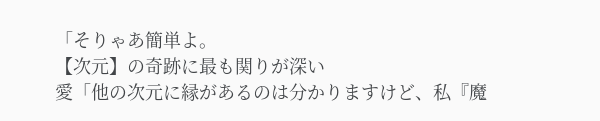「そりゃあ簡単よ。
【次元】の奇跡に最も関りが深い
愛「他の次元に縁があるのは分かりますけど、私『魔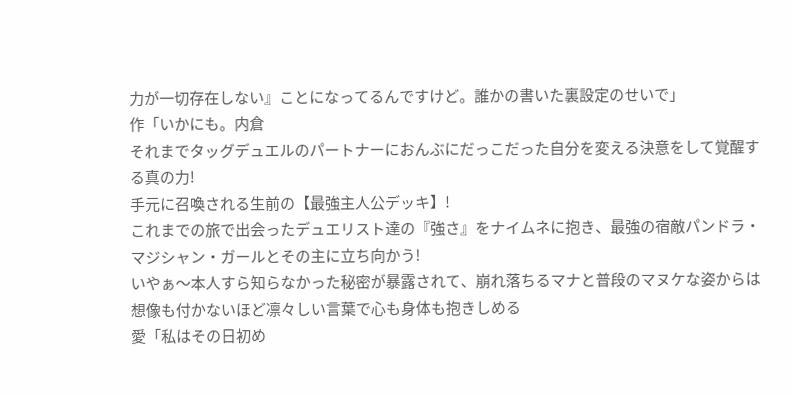力が一切存在しない』ことになってるんですけど。誰かの書いた裏設定のせいで」
作「いかにも。内倉
それまでタッグデュエルのパートナーにおんぶにだっこだった自分を変える決意をして覚醒する真の力!
手元に召喚される生前の【最強主人公デッキ】!
これまでの旅で出会ったデュエリスト達の『強さ』をナイムネに抱き、最強の宿敵パンドラ・マジシャン・ガールとその主に立ち向かう!
いやぁ〜本人すら知らなかった秘密が暴露されて、崩れ落ちるマナと普段のマヌケな姿からは想像も付かないほど凛々しい言葉で心も身体も抱きしめる
愛「私はその日初め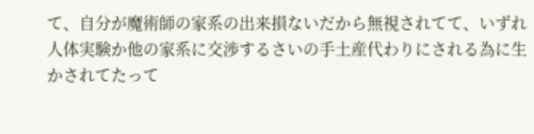て、自分が魔術師の家系の出来損ないだから無視されてて、いずれ人体実験か他の家系に交渉するさいの手土産代わりにされる為に生かされてたって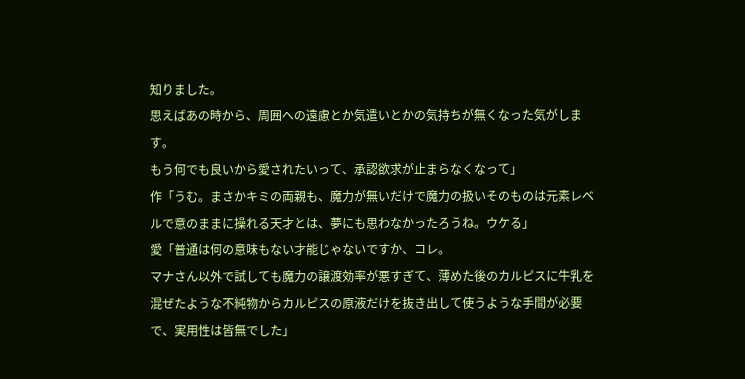知りました。
思えばあの時から、周囲への遠慮とか気遣いとかの気持ちが無くなった気がします。
もう何でも良いから愛されたいって、承認欲求が止まらなくなって」
作「うむ。まさかキミの両親も、魔力が無いだけで魔力の扱いそのものは元素レベルで意のままに操れる天才とは、夢にも思わなかったろうね。ウケる」
愛「普通は何の意味もない才能じゃないですか、コレ。
マナさん以外で試しても魔力の譲渡効率が悪すぎて、薄めた後のカルピスに牛乳を混ぜたような不純物からカルピスの原液だけを抜き出して使うような手間が必要で、実用性は皆無でした」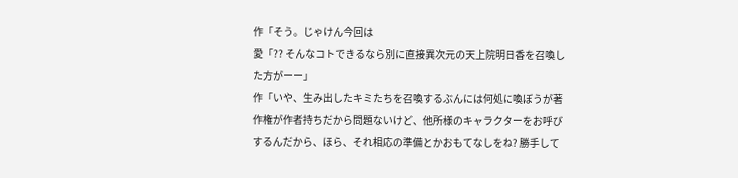作「そう。じゃけん今回は
愛「?? そんなコトできるなら別に直接異次元の天上院明日香を召喚した方がーー」
作「いや、生み出したキミたちを召喚するぶんには何処に喚ぼうが著作権が作者持ちだから問題ないけど、他所様のキャラクターをお呼びするんだから、ほら、それ相応の準備とかおもてなしをね? 勝手して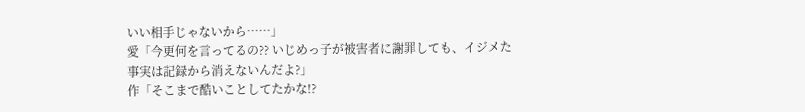いい相手じゃないから……」
愛「今更何を言ってるの?? いじめっ子が被害者に謝罪しても、イジメた事実は記録から消えないんだよ?」
作「そこまで酷いことしてたかな!?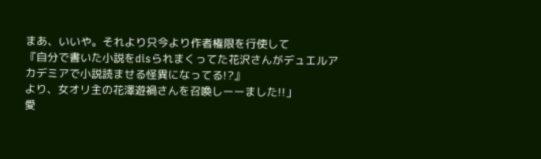まあ、いいや。それより只今より作者権限を行使して
『自分で書いた小説をdisられまくってた花沢さんがデュエルアカデミアで小説読ませる怪異になってる!?』
より、女オリ主の花澤遊禍さんを召喚しーーました!!」
愛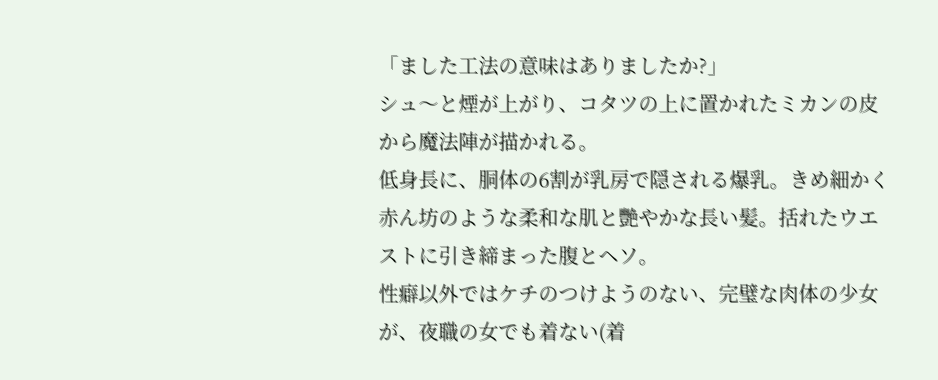「ました工法の意味はありましたか?」
シュ〜と煙が上がり、コタツの上に置かれたミカンの皮から魔法陣が描かれる。
低身長に、胴体の6割が乳房で隠される爆乳。きめ細かく赤ん坊のような柔和な肌と艷やかな長い髪。括れたウエストに引き締まった腹とヘソ。
性癖以外ではケチのつけようのない、完璧な肉体の少女が、夜職の女でも着ない(着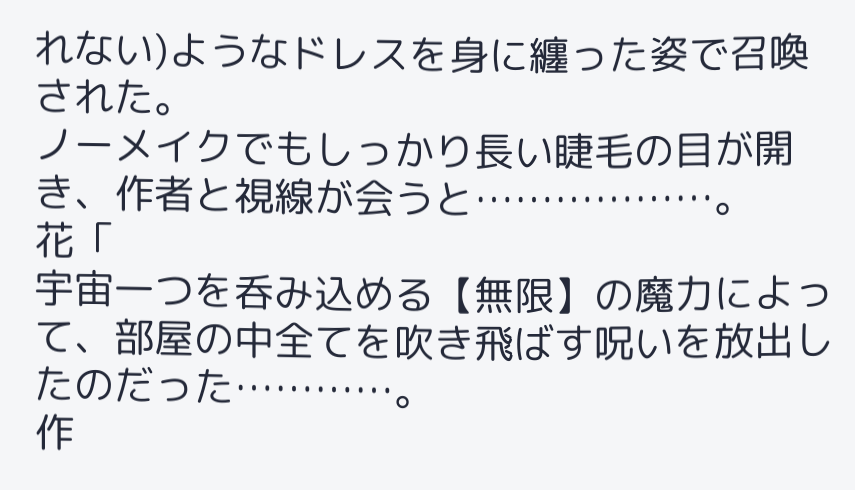れない)ようなドレスを身に纏った姿で召喚された。
ノーメイクでもしっかり長い睫毛の目が開き、作者と視線が会うと………………。
花「
宇宙一つを呑み込める【無限】の魔力によって、部屋の中全てを吹き飛ばす呪いを放出したのだった…………。
作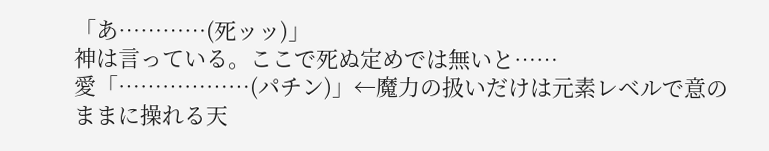「あ…………(死ッッ)」
神は言っている。ここで死ぬ定めでは無いと……
愛「………………(パチン)」←魔力の扱いだけは元素レベルで意のままに操れる天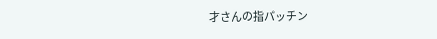才さんの指パッチン